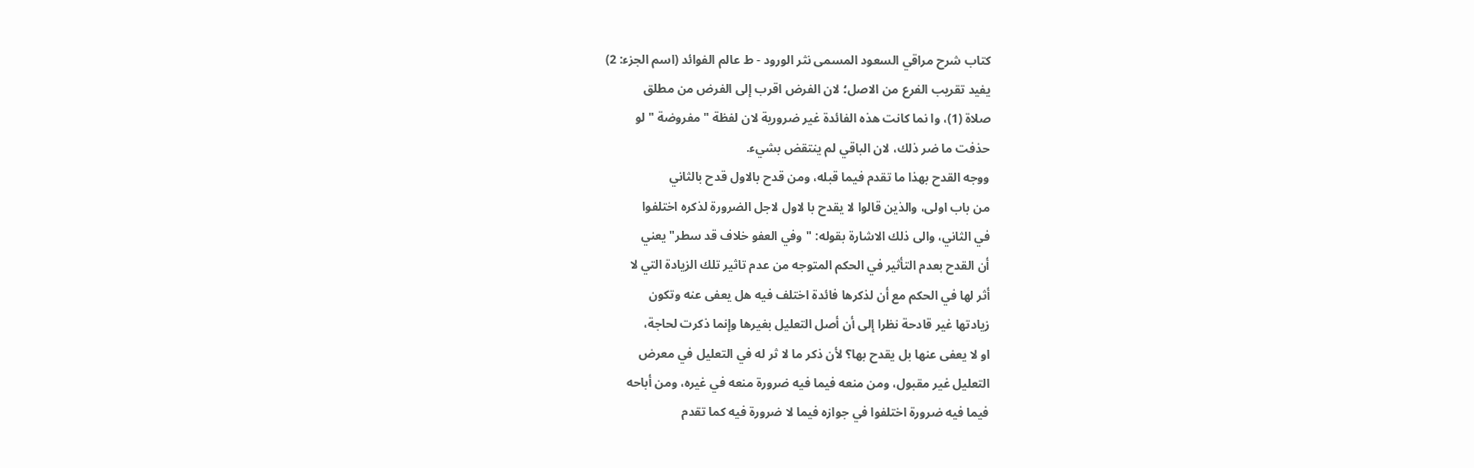كتاب شرح مراقي السعود المسمى نثر الورود - ط عالم الفوائد (اسم الجزء: 2)
يفيد تقريب الفرع من الاصل؛ لان الفرض اقرب إلى الفرض من مطلق
صلاة (1)، وا نما كانت هذه الفائدة غير ضرورية لان لفظة "مفروضة " لو
حذفت ما ضر ذلك، لان الباقي لم ينتقض بشيء.
ووجه القدح بهذا ما تقدم فيما قبله، ومن قدح بالاول قدح بالثاني
من باب اولى، والذين قالوا لا يقدح با لاول لاجل الضرورة لذكره اختلفوا
في الثاني، والى ذلك الاشارة بقوله: "وفي العفو خلاف قد سطر" يعني
أن القدح بعدم التأثير في الحكم المتوجه من عدم تاثير تلك الزيادة التي لا
أثر لها في الحكم مع أن لذكرها فائدة اختلف فيه هل يعفى عنه وتكون
زيادتها غير قادحة نظرا إلى أن أصل التعليل بغيرها وإنما ذكرت لحاجة،
او لا يعفى عنها بل يقدح بها؟ لأن ذكر ما لا ثر له في التعليل في معرض
التعليل غير مقبول، ومن منعه فيما فيه ضرورة منعه في غيره، ومن أباحه
فيما فيه ضرورة اختلفوا في جوازه فيما لا ضرورة فيه كما تقدم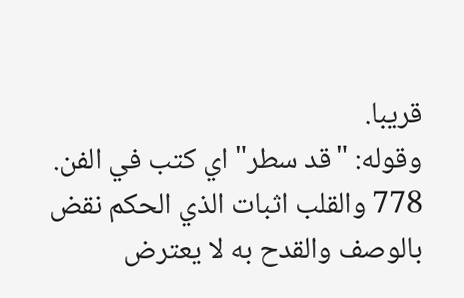قريبا.
وقوله: "قد سطر" اي كتب في الفن.
778 والقلب اثبات الذي الحكم نقض بالوصف والقدح به لا يعترض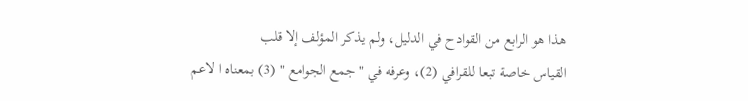هذا هو الرابع من القوادح في الدليل، ولم يذكر المؤلف إلا قلب
القياس خاصة تبعا للقرافي (2)، وعرفه في " جمع الجوامع " (3) بمعناه ا لاعم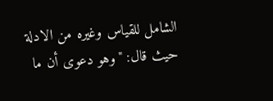الشامل للقياس وغيره من الادلة حيث قال: "وهو دعوى أن ما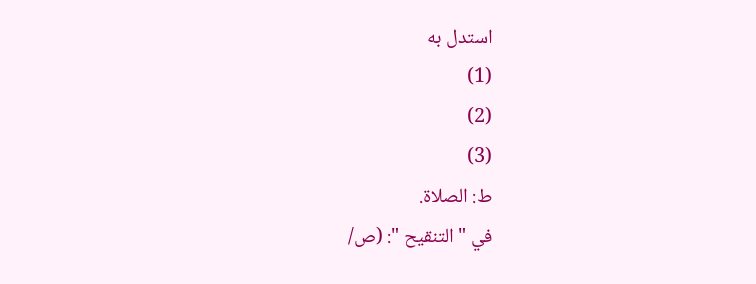استدل به
(1)
(2)
(3)
ط: الصلاة.
في "التنقيح ": (ص/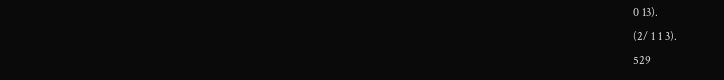0 13).
(2/ 1 1 3).
529